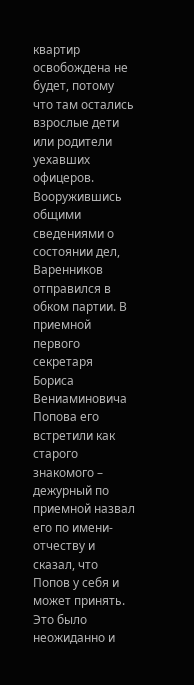квартир освобождена не будет, потому что там остались взрослые дети или родители
уехавших офицеров.
Вооружившись общими сведениями о состоянии дел, Варенников отправился в обком партии. В приемной первого секретаря Бориса Вениаминовича Попова его встретили как старого знакомого – дежурный по приемной назвал его по имени-отчеству и сказал, что Попов у себя и может принять. Это было неожиданно и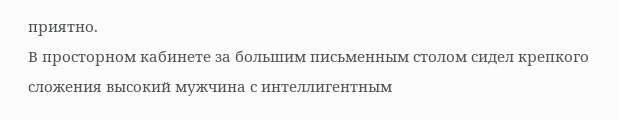приятно.
В просторном кабинете за большим письменным столом сидел крепкого сложения высокий мужчина с интеллигентным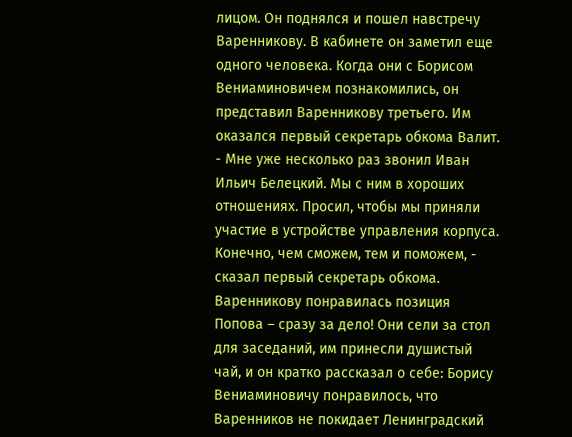лицом. Он поднялся и пошел навстречу Варенникову. В кабинете он заметил еще одного человека. Когда они с Борисом Вениаминовичем познакомились, он представил Варенникову третьего. Им оказался первый секретарь обкома Валит.
- Мне уже несколько раз звонил Иван Ильич Белецкий. Мы с ним в хороших отношениях. Просил, чтобы мы приняли участие в устройстве управления корпуса. Конечно, чем сможем, тем и поможем, - сказал первый секретарь обкома.
Варенникову понравилась позиция Попова – сразу за дело! Они сели за стол для заседаний, им принесли душистый чай, и он кратко рассказал о себе: Борису Вениаминовичу понравилось, что Варенников не покидает Ленинградский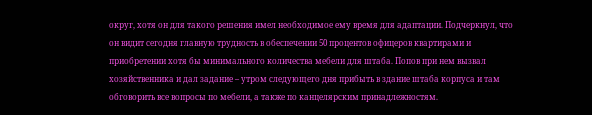округ, хотя он для такого решения имел необходимое ему время для адаптации. Подчеркнул, что он видит сегодня главную трудность в обеспечении 50 процентов офицеров квартирами и приобретении хотя бы минимального количества мебели для штаба. Попов при нем вызвал хозяйственника и дал задание – утром следующего дня прибыть в здание штаба корпуса и там обговорить все вопросы по мебели, а также по канцелярским принадлежностям.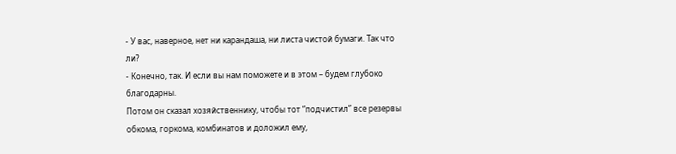- У вас, наверное, нет ни карандаша, ни листа чистой бумаги. Так что ли?
- Конечно, так. И если вы нам поможете и в этом – будем глубоко благодарны.
Потом он сказал хозяйственнику, чтобы тот “подчистил” все резервы обкома, горкома, комбинатов и доложил ему,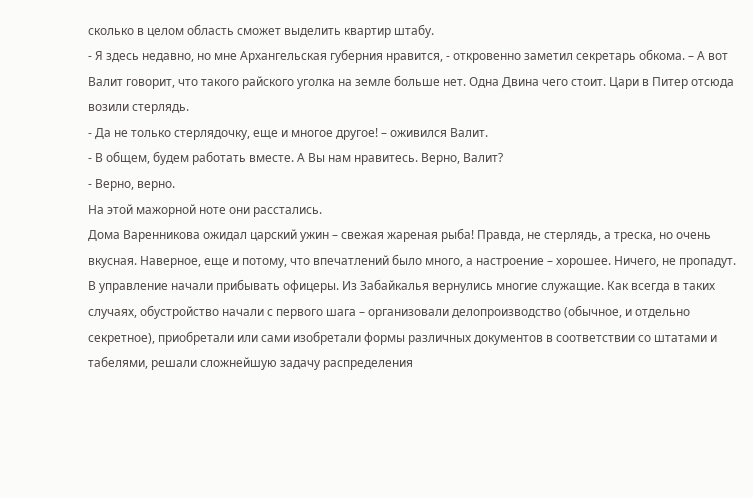сколько в целом область сможет выделить квартир штабу.
- Я здесь недавно, но мне Архангельская губерния нравится, - откровенно заметил секретарь обкома. – А вот Валит говорит, что такого райского уголка на земле больше нет. Одна Двина чего стоит. Цари в Питер отсюда возили стерлядь.
- Да не только стерлядочку, еще и многое другое! – оживился Валит.
- В общем, будем работать вместе. А Вы нам нравитесь. Верно, Валит?
- Верно, верно.
На этой мажорной ноте они расстались.
Дома Варенникова ожидал царский ужин – свежая жареная рыба! Правда, не стерлядь, а треска, но очень вкусная. Наверное, еще и потому, что впечатлений было много, а настроение – хорошее. Ничего, не пропадут.
В управление начали прибывать офицеры. Из Забайкалья вернулись многие служащие. Как всегда в таких случаях, обустройство начали с первого шага – организовали делопроизводство (обычное, и отдельно секретное), приобретали или сами изобретали формы различных документов в соответствии со штатами и табелями, решали сложнейшую задачу распределения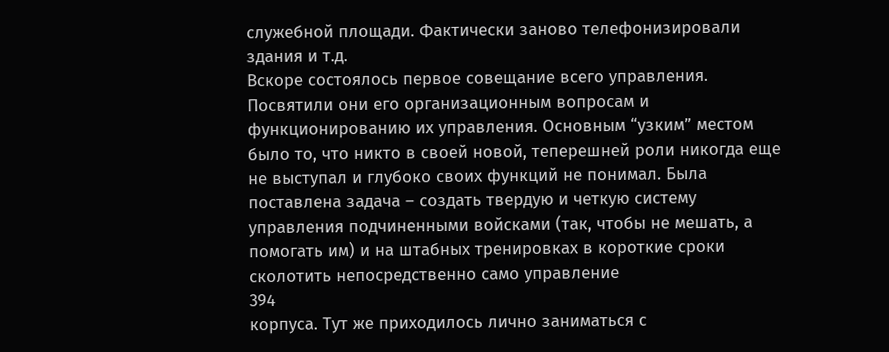служебной площади. Фактически заново телефонизировали здания и т.д.
Вскоре состоялось первое совещание всего управления. Посвятили они его организационным вопросам и функционированию их управления. Основным “узким” местом было то, что никто в своей новой, теперешней роли никогда еще не выступал и глубоко своих функций не понимал. Была поставлена задача – создать твердую и четкую систему управления подчиненными войсками (так, чтобы не мешать, а помогать им) и на штабных тренировках в короткие сроки сколотить непосредственно само управление
394
корпуса. Тут же приходилось лично заниматься с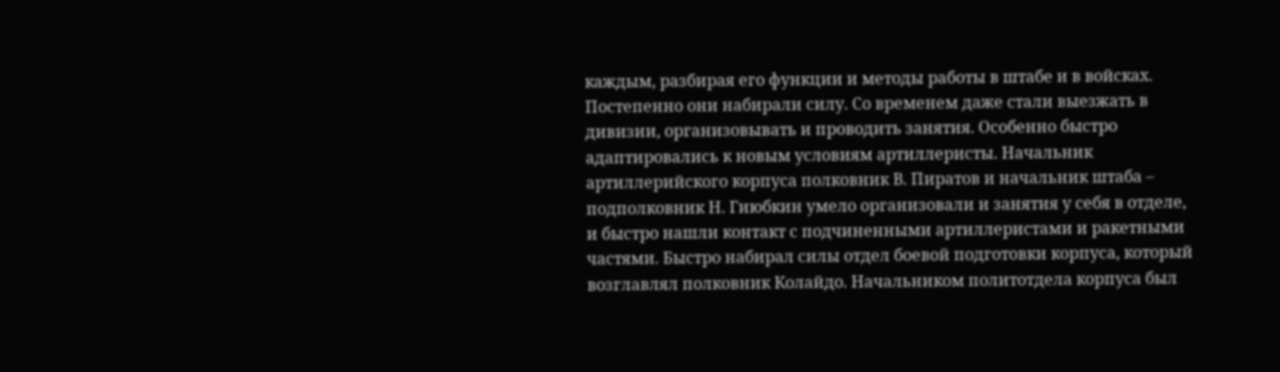каждым, разбирая его функции и методы работы в штабе и в войсках.
Постепенно они набирали силу. Со временем даже стали выезжать в дивизии, организовывать и проводить занятия. Особенно быстро адаптировались к новым условиям артиллеристы. Начальник артиллерийского корпуса полковник В. Пиратов и начальник штаба – подполковник Н. Гиюбкин умело организовали и занятия у себя в отделе, и быстро нашли контакт с подчиненными артиллеристами и ракетными частями. Быстро набирал силы отдел боевой подготовки корпуса, который возглавлял полковник Колайдо. Начальником политотдела корпуса был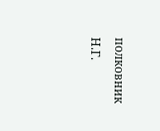полковник Н.Г.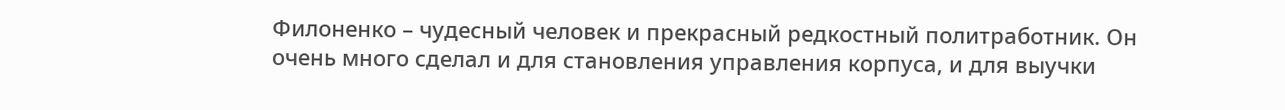Филоненко – чудесный человек и прекрасный редкостный политработник. Он очень много сделал и для становления управления корпуса, и для выучки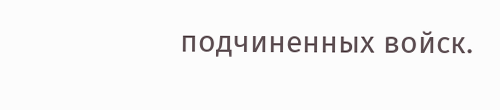подчиненных войск.